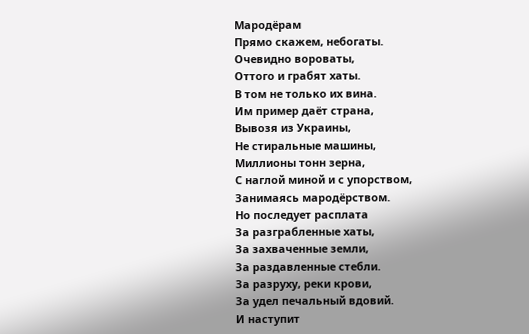Мародёрам
Прямо скажем, небогаты.
Очевидно вороваты,
Оттого и грабят хаты.
В том не только их вина.
Им пример даёт страна,
Вывозя из Украины,
Не стиральные машины,
Миллионы тонн зерна,
С наглой миной и с упорством,
Занимаясь мародёрством.
Но последует расплата
За разграбленные хаты,
За захваченные земли,
За раздавленные стебли.
За разруху, реки крови,
За удел печальный вдовий.
И наступит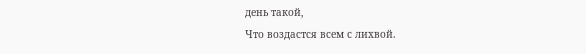день такой,
Что воздастся всем с лихвой.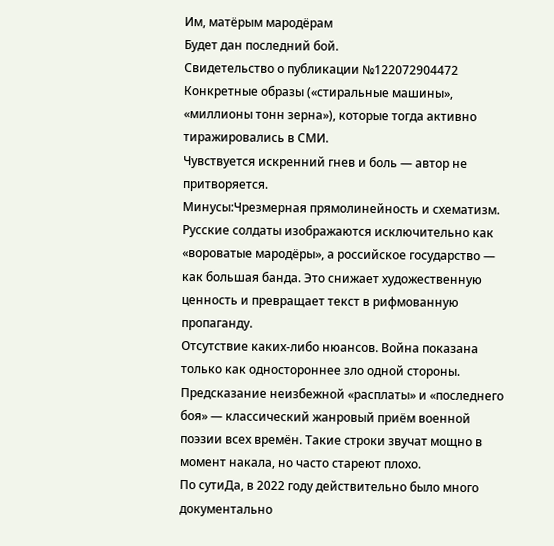Им, матёрым мародёрам
Будет дан последний бой.
Свидетельство о публикации №122072904472
Конкретные образы («стиральные машины», «миллионы тонн зерна»), которые тогда активно тиражировались в СМИ.
Чувствуется искренний гнев и боль — автор не притворяется.
Минусы:Чрезмерная прямолинейность и схематизм. Русские солдаты изображаются исключительно как «вороватые мародёры», а российское государство — как большая банда. Это снижает художественную ценность и превращает текст в рифмованную пропаганду.
Отсутствие каких-либо нюансов. Война показана только как одностороннее зло одной стороны.
Предсказание неизбежной «расплаты» и «последнего боя» — классический жанровый приём военной поэзии всех времён. Такие строки звучат мощно в момент накала, но часто стареют плохо.
По сутиДа, в 2022 году действительно было много документально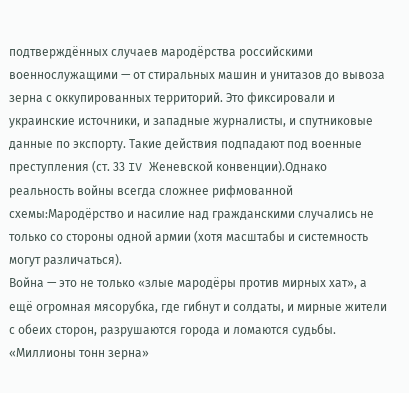подтверждённых случаев мародёрства российскими военнослужащими — от стиральных машин и унитазов до вывоза зерна с оккупированных территорий. Это фиксировали и украинские источники, и западные журналисты, и спутниковые данные по экспорту. Такие действия подпадают под военные преступления (ст. 33 IV Женевской конвенции).Однако реальность войны всегда сложнее рифмованной схемы:Мародёрство и насилие над гражданскими случались не только со стороны одной армии (хотя масштабы и системность могут различаться).
Война — это не только «злые мародёры против мирных хат», а ещё огромная мясорубка, где гибнут и солдаты, и мирные жители с обеих сторон, разрушаются города и ломаются судьбы.
«Миллионы тонн зерна»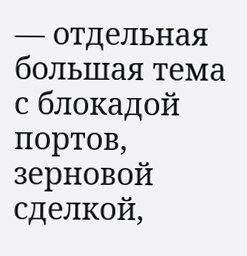— отдельная большая тема с блокадой портов, зерновой сделкой,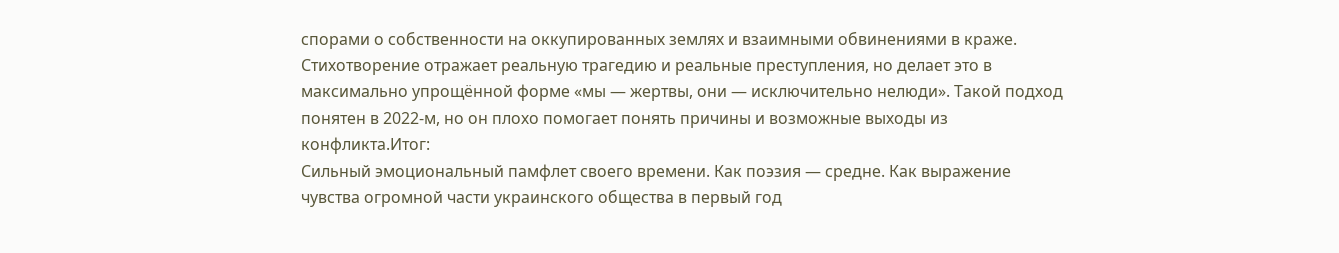спорами о собственности на оккупированных землях и взаимными обвинениями в краже.
Стихотворение отражает реальную трагедию и реальные преступления, но делает это в максимально упрощённой форме «мы — жертвы, они — исключительно нелюди». Такой подход понятен в 2022-м, но он плохо помогает понять причины и возможные выходы из конфликта.Итог:
Сильный эмоциональный памфлет своего времени. Как поэзия — средне. Как выражение чувства огромной части украинского общества в первый год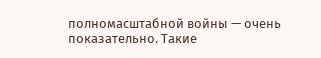полномасштабной войны — очень показательно. Такие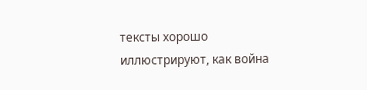тексты хорошо иллюстрируют, как война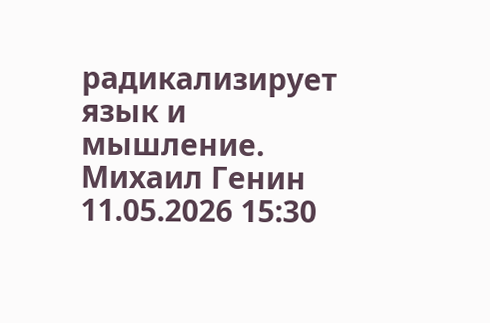радикализирует язык и мышление.
Михаил Генин 11.05.2026 15:30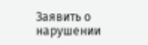Заявить о нарушении